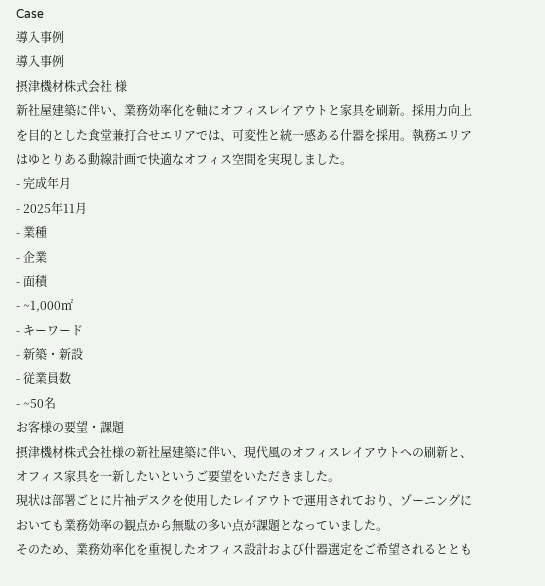Case
導入事例
導入事例
摂津機材株式会社 様
新社屋建築に伴い、業務効率化を軸にオフィスレイアウトと家具を刷新。採用力向上を目的とした食堂兼打合せエリアでは、可変性と統一感ある什器を採用。執務エリアはゆとりある動線計画で快適なオフィス空間を実現しました。
- 完成年月
- 2025年11月
- 業種
- 企業
- 面積
- ~1,000㎡
- キーワード
- 新築・新設
- 従業員数
- ~50名
お客様の要望・課題
摂津機材株式会社様の新社屋建築に伴い、現代風のオフィスレイアウトへの刷新と、オフィス家具を一新したいというご要望をいただきました。
現状は部署ごとに片袖デスクを使用したレイアウトで運用されており、ゾーニングにおいても業務効率の観点から無駄の多い点が課題となっていました。
そのため、業務効率化を重視したオフィス設計および什器選定をご希望されるととも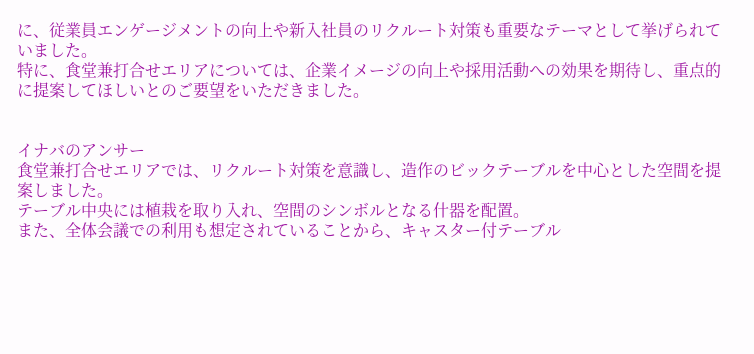に、従業員エンゲージメントの向上や新入社員のリクルート対策も重要なテーマとして挙げられていました。
特に、食堂兼打合せエリアについては、企業イメージの向上や採用活動への効果を期待し、重点的に提案してほしいとのご要望をいただきました。


イナバのアンサー
食堂兼打合せエリアでは、リクルート対策を意識し、造作のビックテーブルを中心とした空間を提案しました。
テーブル中央には植栽を取り入れ、空間のシンボルとなる什器を配置。
また、全体会議での利用も想定されていることから、キャスター付テーブル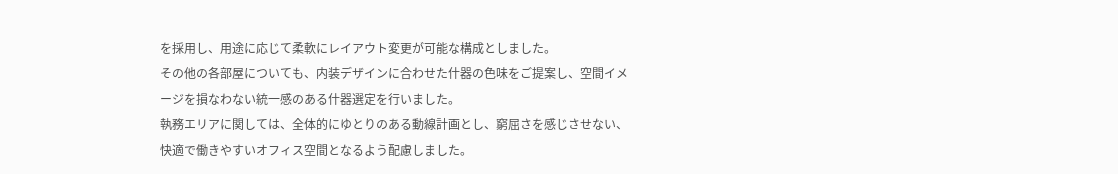を採用し、用途に応じて柔軟にレイアウト変更が可能な構成としました。
その他の各部屋についても、内装デザインに合わせた什器の色味をご提案し、空間イメージを損なわない統一感のある什器選定を行いました。
執務エリアに関しては、全体的にゆとりのある動線計画とし、窮屈さを感じさせない、快適で働きやすいオフィス空間となるよう配慮しました。